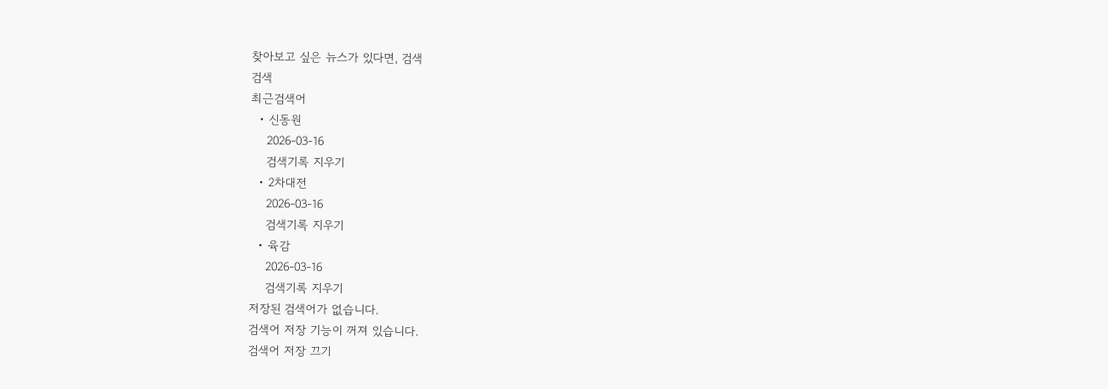찾아보고 싶은 뉴스가 있다면, 검색
검색
최근검색어
  • 신동원
    2026-03-16
    검색기록 지우기
  • 2차대전
    2026-03-16
    검색기록 지우기
  • 육감
    2026-03-16
    검색기록 지우기
저장된 검색어가 없습니다.
검색어 저장 기능이 꺼져 있습니다.
검색어 저장 끄기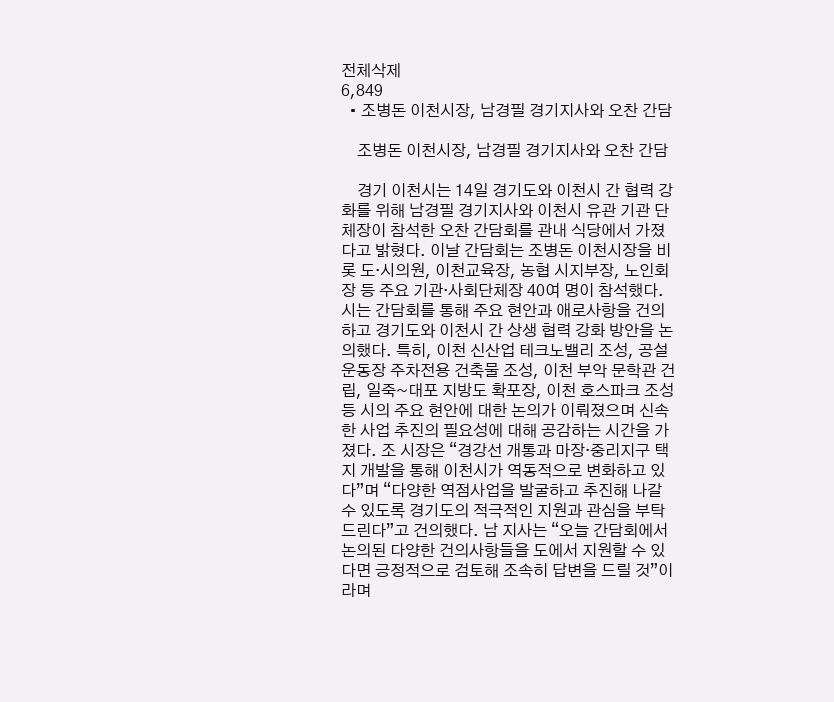전체삭제
6,849
  • 조병돈 이천시장, 남경필 경기지사와 오찬 간담

    조병돈 이천시장, 남경필 경기지사와 오찬 간담

    경기 이천시는 14일 경기도와 이천시 간 협력 강화를 위해 남경필 경기지사와 이천시 유관 기관 단체장이 참석한 오찬 간담회를 관내 식당에서 가졌다고 밝혔다. 이날 간담회는 조병돈 이천시장을 비롯 도·시의원, 이천교육장, 농협 시지부장, 노인회장 등 주요 기관·사회단체장 40여 명이 참석했다. 시는 간담회를 통해 주요 현안과 애로사항을 건의하고 경기도와 이천시 간 상생 협력 강화 방안을 논의했다. 특히, 이천 신산업 테크노밸리 조성, 공설운동장 주차전용 건축물 조성, 이천 부악 문학관 건립, 일죽~대포 지방도 확포장, 이천 호스파크 조성 등 시의 주요 현안에 대한 논의가 이뤄졌으며 신속한 사업 추진의 필요성에 대해 공감하는 시간을 가졌다. 조 시장은 “경강선 개통과 마장·중리지구 택지 개발을 통해 이천시가 역동적으로 변화하고 있다”며 “다양한 역점사업을 발굴하고 추진해 나갈 수 있도록 경기도의 적극적인 지원과 관심을 부탁드린다”고 건의했다. 남 지사는 “오늘 간담회에서 논의된 다양한 건의사항들을 도에서 지원할 수 있다면 긍정적으로 검토해 조속히 답변을 드릴 것”이라며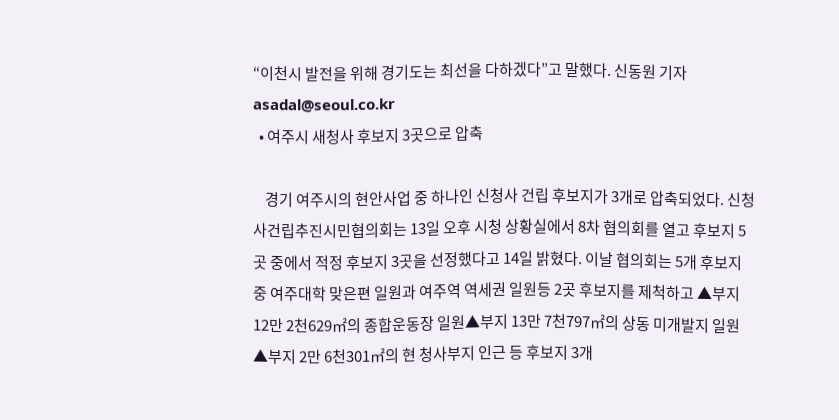“이천시 발전을 위해 경기도는 최선을 다하겠다”고 말했다. 신동원 기자 asadal@seoul.co.kr
  • 여주시 새청사 후보지 3곳으로 압축

    경기 여주시의 현안사업 중 하나인 신청사 건립 후보지가 3개로 압축되었다. 신청사건립추진시민협의회는 13일 오후 시청 상황실에서 8차 협의회를 열고 후보지 5곳 중에서 적정 후보지 3곳을 선정했다고 14일 밝혔다. 이날 협의회는 5개 후보지 중 여주대학 맞은편 일원과 여주역 역세권 일원등 2곳 후보지를 제척하고 ▲부지 12만 2천629㎡의 종합운동장 일원▲부지 13만 7천797㎡의 상동 미개발지 일원 ▲부지 2만 6천301㎡의 현 청사부지 인근 등 후보지 3개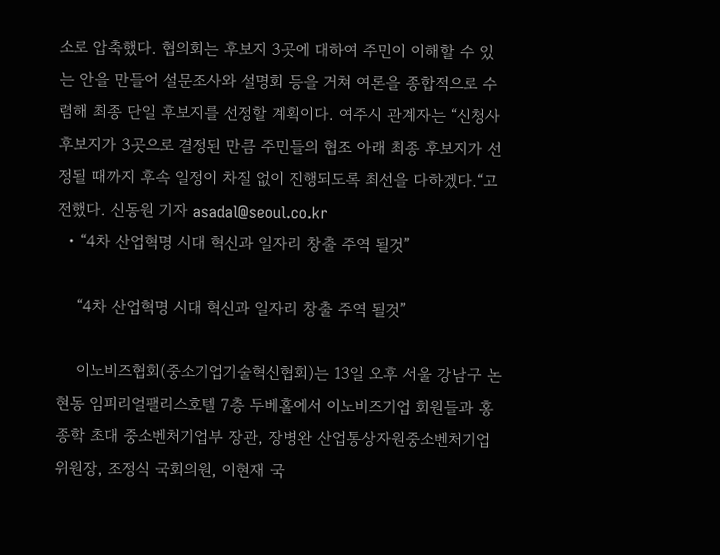소로 압축했다. 협의회는 후보지 3곳에 대하여 주민이 이해할 수 있는 안을 만들어 설문조사와 설명회 등을 거쳐 여론을 종합적으로 수렴해 최종 단일 후보지를 선정할 계획이다. 여주시 관계자는 “신청사 후보지가 3곳으로 결정된 만큼 주민들의 협조 아래 최종 후보지가 선정될 때까지 후속 일정이 차질 없이 진행되도록 최선을 다하겠다.“고 전했다. 신동원 기자 asadal@seoul.co.kr
  • “4차 산업혁명 시대 혁신과 일자리 창출 주역 될것”

    “4차 산업혁명 시대 혁신과 일자리 창출 주역 될것”

    이노비즈협회(중소기업기술혁신협회)는 13일 오후 서울 강남구 논현동 임피리얼팰리스호텔 7층 두베홀에서 이노비즈기업 회원들과 홍종학 초대 중소벤처기업부 장관, 장병완 산업통상자원중소벤처기업위원장, 조정식 국회의원, 이현재 국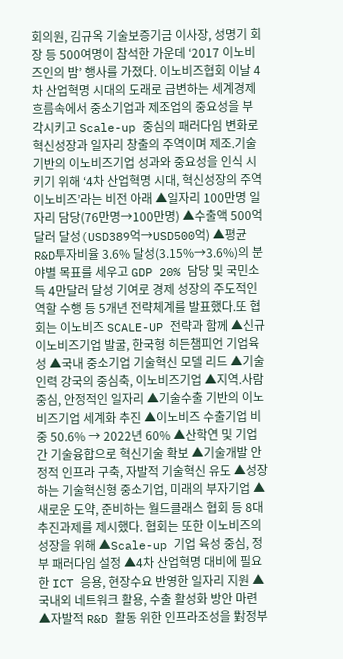회의원, 김규옥 기술보증기금 이사장, 성명기 회장 등 500여명이 참석한 가운데 ‘2017 이노비즈인의 밤’ 행사를 가졌다. 이노비즈협회 이날 4차 산업혁명 시대의 도래로 급변하는 세계경제 흐름속에서 중소기업과 제조업의 중요성을 부각시키고 Scale-up 중심의 패러다임 변화로 혁신성장과 일자리 창출의 주역이며 제조.기술기반의 이노비즈기업 성과와 중요성을 인식 시키기 위해 ‘4차 산업혁명 시대, 혁신성장의 주역 이노비즈’라는 비전 아래 ▲일자리 100만명 일자리 담당(76만명→100만명) ▲수출액 500억달러 달성(USD389억→USD500억) ▲평균 R&D투자비율 3.6% 달성(3.15%→3.6%)의 분야별 목표를 세우고 GDP 20% 담당 및 국민소득 4만달러 달성 기여로 경제 성장의 주도적인 역할 수행 등 5개년 전략체계를 발표했다.또 협회는 이노비즈 SCALE-UP 전략과 함께 ▲신규 이노비즈기업 발굴, 한국형 히든챔피언 기업육성 ▲국내 중소기업 기술혁신 모델 리드 ▲기술인력 강국의 중심축, 이노비즈기업 ▲지역.사람중심, 안정적인 일자리 ▲기술수출 기반의 이노비즈기업 세계화 추진 ▲이노비즈 수출기업 비중 50.6% → 2022년 60% ▲산학연 및 기업 간 기술융합으로 혁신기술 확보 ▲기술개발 안정적 인프라 구축, 자발적 기술혁신 유도 ▲성장하는 기술혁신형 중소기업, 미래의 부자기업 ▲새로운 도약, 준비하는 월드클래스 협회 등 8대 추진과제를 제시했다. 협회는 또한 이노비즈의 성장을 위해 ▲Scale-up 기업 육성 중심, 정부 패러다임 설정 ▲4차 산업혁명 대비에 필요한 ICT 응용, 현장수요 반영한 일자리 지원 ▲국내외 네트워크 활용, 수출 활성화 방안 마련 ▲자발적 R&D 활동 위한 인프라조성을 對정부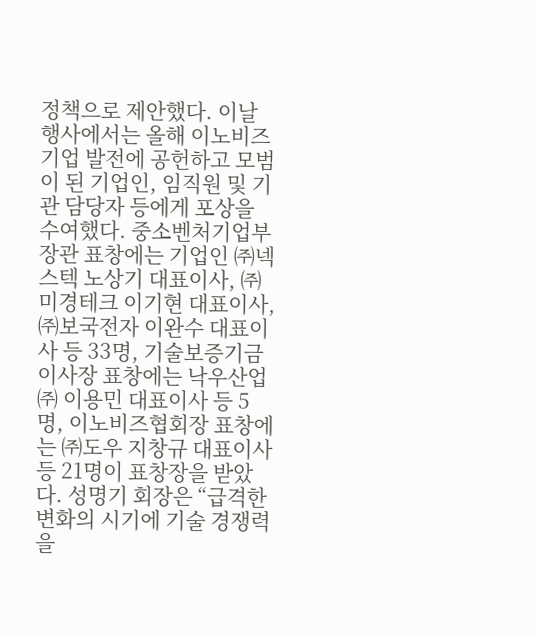정책으로 제안했다. 이날 행사에서는 올해 이노비즈기업 발전에 공헌하고 모범이 된 기업인, 임직원 및 기관 담당자 등에게 포상을 수여했다. 중소벤처기업부 장관 표창에는 기업인 ㈜넥스텍 노상기 대표이사, ㈜미경테크 이기현 대표이사, ㈜보국전자 이완수 대표이사 등 33명, 기술보증기금이사장 표창에는 낙우산업㈜ 이용민 대표이사 등 5명, 이노비즈협회장 표창에는 ㈜도우 지창규 대표이사 등 21명이 표창장을 받았다. 성명기 회장은 “급격한 변화의 시기에 기술 경쟁력을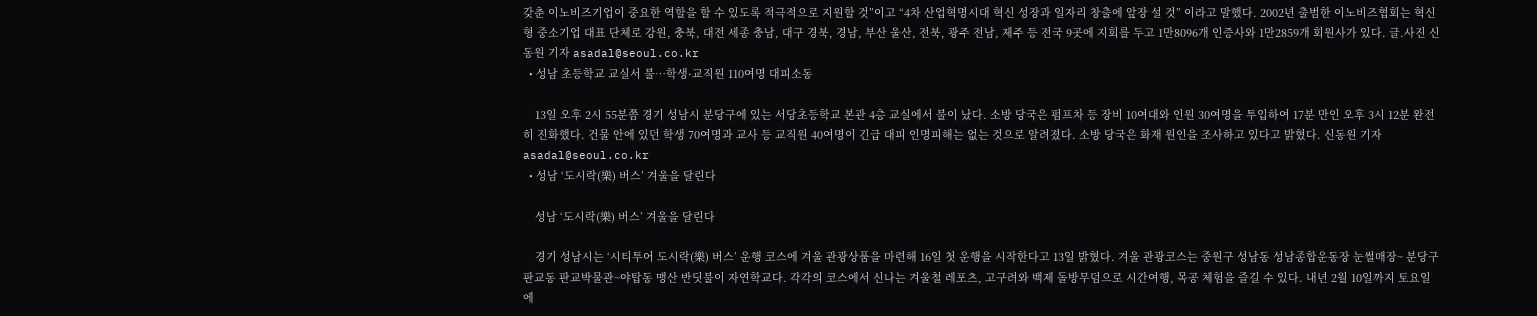갖춘 이노비즈기업이 중요한 역할을 할 수 있도록 적극적으로 지원할 것”이고 “4차 산업혁명시대 혁신 성장과 일자리 창출에 앞장 설 것” 이라고 말했다. 2002년 출범한 이노비즈협회는 혁신형 중소기업 대표 단체로 강원, 충북, 대전 세종 충남, 대구 경북, 경남, 부산 울산, 전북, 광주 전남, 제주 등 전국 9곳에 지회를 두고 1만8096개 인증사와 1만2859개 회원사가 있다. 글.사진 신동원 기자 asadal@seoul.co.kr
  • 성남 초등학교 교실서 불…학생·교직원 110여명 대피소동

    13일 오후 2시 55분쯤 경기 성남시 분당구에 있는 서당초등학교 본관 4층 교실에서 불이 났다. 소방 당국은 펌프차 등 장비 10여대와 인원 30여명을 투입하여 17분 만인 오후 3시 12분 완전히 진화했다. 건물 안에 있던 학생 70여명과 교사 등 교직원 40여명이 긴급 대피 인명피해는 없는 것으로 알려졌다. 소방 당국은 화재 원인을 조사하고 있다고 밝혔다. 신동원 기자 asadal@seoul.co.kr
  • 성남 ‘도시락(樂) 버스’ 겨울을 달린다

    성남 ‘도시락(樂) 버스’ 겨울을 달린다

    경기 성남시는 ‘시티투어 도시락(樂) 버스’ 운행 코스에 겨울 관광상품을 마련해 16일 첫 운행을 시작한다고 13일 밝혔다. 겨울 관광코스는 중원구 성남동 성남종합운동장 눈썰매장~ 분당구 판교동 판교박물관~야탑동 맹산 반딧불이 자연학교다. 각각의 코스에서 신나는 겨울철 레포츠, 고구려와 백제 돌방무덤으로 시간여행, 목공 체험을 즐길 수 있다. 내년 2월 10일까지 토요일에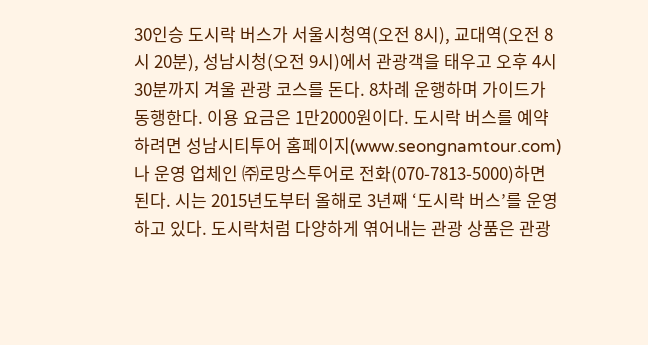30인승 도시락 버스가 서울시청역(오전 8시), 교대역(오전 8시 20분), 성남시청(오전 9시)에서 관광객을 태우고 오후 4시 30분까지 겨울 관광 코스를 돈다. 8차례 운행하며 가이드가 동행한다. 이용 요금은 1만2000원이다. 도시락 버스를 예약하려면 성남시티투어 홈페이지(www.seongnamtour.com)나 운영 업체인 ㈜로망스투어로 전화(070-7813-5000)하면 된다. 시는 2015년도부터 올해로 3년째 ‘도시락 버스’를 운영하고 있다. 도시락처럼 다양하게 엮어내는 관광 상품은 관광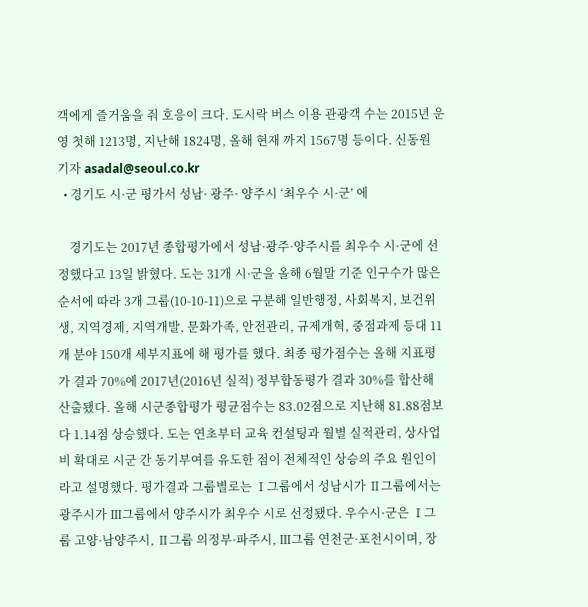객에게 즐거움을 줘 호응이 크다. 도시락 버스 이용 관광객 수는 2015년 운영 첫해 1213명, 지난해 1824명, 올해 현재 까지 1567명 등이다. 신동원 기자 asadal@seoul.co.kr
  • 경기도 시·군 평가서 성남· 광주· 양주시 ‘최우수 시·군’ 에

    경기도는 2017년 종합평가에서 성남·광주·양주시를 최우수 시·군에 선정했다고 13일 밝혔다. 도는 31개 시·군을 올해 6월말 기준 인구수가 많은 순서에 따라 3개 그룹(10-10-11)으로 구분해 일반행정, 사회복지, 보건위생, 지역경제, 지역개발, 문화가족, 안전관리, 규제개혁, 중점과제 등대 11개 분야 150개 세부지표에 해 평가를 했다. 최종 평가점수는 올해 지표평가 결과 70%에 2017년(2016년 실적) 정부합동평가 결과 30%를 합산해 산출됐다. 올해 시군종합평가 평균점수는 83.02점으로 지난해 81.88점보다 1.14점 상승했다. 도는 연초부터 교육 컨설팅과 월별 실적관리, 상사업비 확대로 시군 간 동기부여를 유도한 점이 전체적인 상승의 주요 원인이라고 설명했다. 평가결과 그룹별로는 Ⅰ그룹에서 성남시가 Ⅱ그룹에서는 광주시가 Ⅲ그룹에서 양주시가 최우수 시로 선정됐다. 우수시·군은 Ⅰ그룹 고양·남양주시, Ⅱ그룹 의정부·파주시, Ⅲ그룹 연천군·포천시이며, 장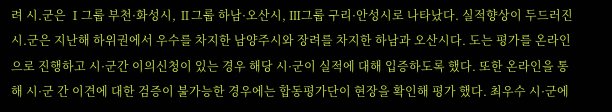려 시.군은 Ⅰ그룹 부천·화성시, Ⅱ그룹 하남·오산시, Ⅲ그룹 구리·안성시로 나타났다. 실적향상이 두드러진 시.군은 지난해 하위권에서 우수를 차지한 남양주시와 장려를 차지한 하남과 오산시다. 도는 평가를 온라인으로 진행하고 시·군간 이의신청이 있는 경우 해당 시·군이 실적에 대해 입증하도록 했다. 또한 온라인을 통해 시·군 간 이견에 대한 검증이 불가능한 경우에는 합동평가단이 현장을 확인해 평가 했다. 최우수 시·군에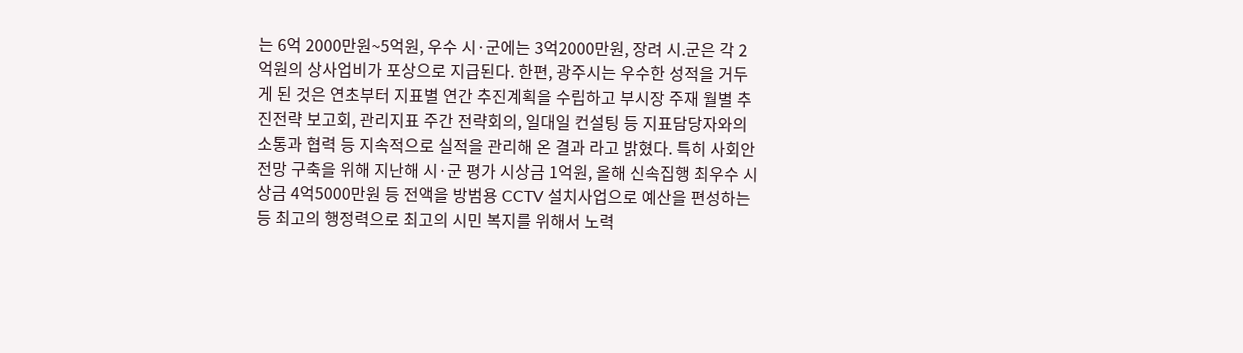는 6억 2000만원~5억원, 우수 시·군에는 3억2000만원, 장려 시.군은 각 2억원의 상사업비가 포상으로 지급된다. 한편, 광주시는 우수한 성적을 거두게 된 것은 연초부터 지표별 연간 추진계획을 수립하고 부시장 주재 월별 추진전략 보고회, 관리지표 주간 전략회의, 일대일 컨설팅 등 지표담당자와의 소통과 협력 등 지속적으로 실적을 관리해 온 결과 라고 밝혔다. 특히 사회안전망 구축을 위해 지난해 시·군 평가 시상금 1억원, 올해 신속집행 최우수 시상금 4억5000만원 등 전액을 방범용 CCTV 설치사업으로 예산을 편성하는 등 최고의 행정력으로 최고의 시민 복지를 위해서 노력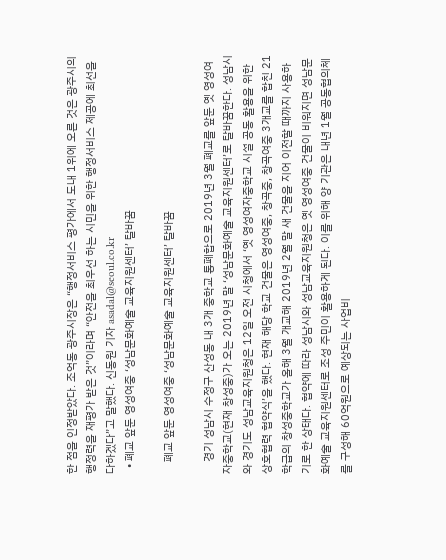한 점을 인정받았다. 조억동 광주시장은 “행정서비스 평가에서 도내 1위에 오른 것은 광주시의 행정력을 재평가 받은 것”이라며 “안전을 최우선 하는 시민을 위한 행정서비스 제공에 최선을 다하겠다”고 말했다. 신동원 기자 asadal@seoul.co.kr
  • 폐교 앞둔 영성여중 ‘성남문화예술 교육지원센터’ 탈바꿈

    폐교 앞둔 영성여중 ‘성남문화예술 교육지원센터’ 탈바꿈

    경기 성남시 수정구 산성동 내 3개 중학교 통폐합으로 2019년 3월 폐교를 앞둔 옛 영성여자중학교(현재 창성중)가 오는 2019년 말 ‘성남문화예술 교육지원센터’로 탈바꿈한다. 성남시와 경기도 성남교육지원청은 12일 오전 시청에서 ‘옛 영성여자중학교 시설 공동 활용을 위한 상호협력 협약식’을 했다. 현재 해당 학교 건물은 영성여중, 창곡중, 창곡여중 3개교를 합친 21학급의 창성중학교가 올해 3월 개교해 2019년 2월 말 새 건물을 지어 이전할 때까지 사용하기로 한 상태다. 협약에 따라 성남시와 성남교육지원청은 옛 영성여중 건물이 비워지면 성남문화예술 교육지원센터로 조성 주민이 활용하게 된다. 이를 위해 양 기관은 내년 1월 공동협의체를 구성해 60억원으로 예상되는 사업비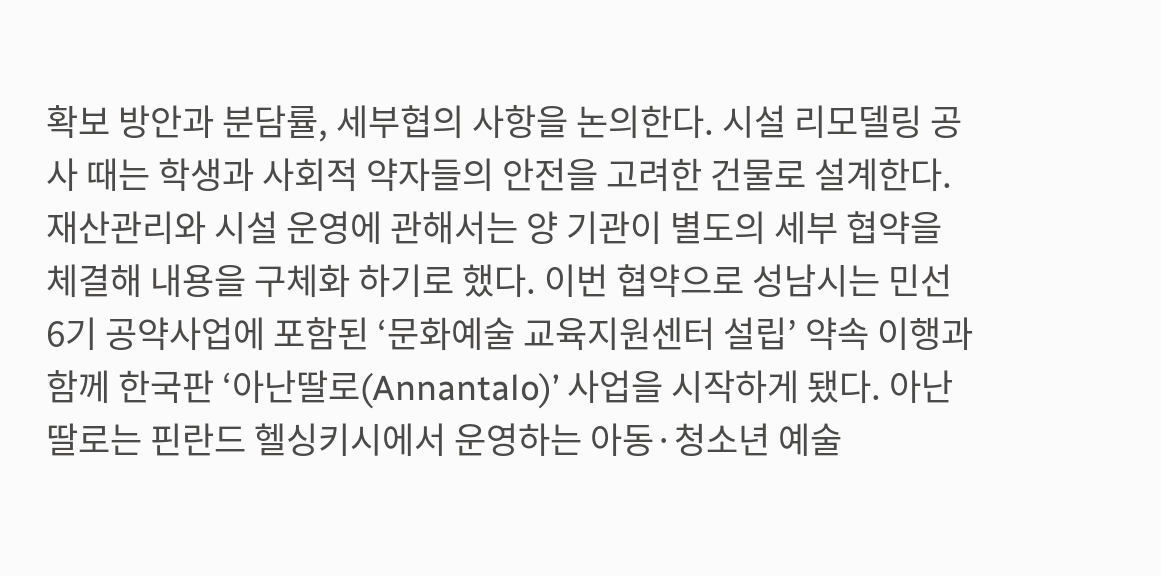확보 방안과 분담률, 세부협의 사항을 논의한다. 시설 리모델링 공사 때는 학생과 사회적 약자들의 안전을 고려한 건물로 설계한다. 재산관리와 시설 운영에 관해서는 양 기관이 별도의 세부 협약을 체결해 내용을 구체화 하기로 했다. 이번 협약으로 성남시는 민선 6기 공약사업에 포함된 ‘문화예술 교육지원센터 설립’ 약속 이행과 함께 한국판 ‘아난딸로(Annantalo)’ 사업을 시작하게 됐다. 아난딸로는 핀란드 헬싱키시에서 운영하는 아동·청소년 예술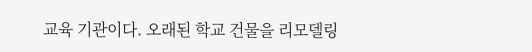교육 기관이다. 오래된 학교 건물을 리모델링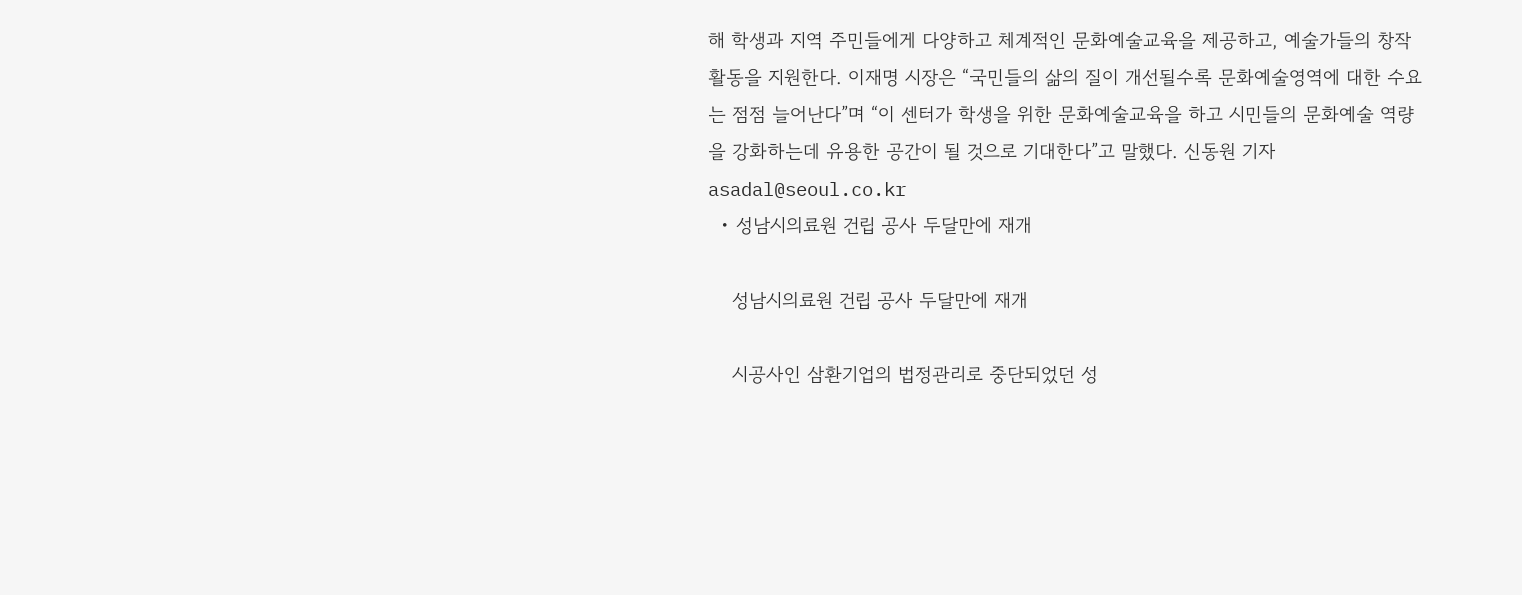해 학생과 지역 주민들에게 다양하고 체계적인 문화예술교육을 제공하고, 예술가들의 창작 활동을 지원한다. 이재명 시장은 “국민들의 삶의 질이 개선될수록 문화예술영역에 대한 수요는 점점 늘어난다”며 “이 센터가 학생을 위한 문화예술교육을 하고 시민들의 문화예술 역량을 강화하는데 유용한 공간이 될 것으로 기대한다”고 말했다. 신동원 기자 asadal@seoul.co.kr
  • 성남시의료원 건립 공사 두달만에 재개

    성남시의료원 건립 공사 두달만에 재개

    시공사인 삼환기업의 법정관리로 중단되었던 성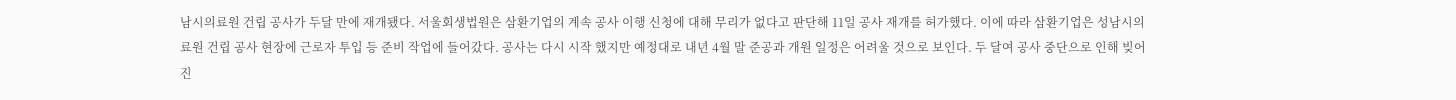남시의료원 건립 공사가 두달 만에 재개됐다. 서울회생법원은 삼환기업의 계속 공사 이행 신청에 대해 무리가 없다고 판단해 11일 공사 재개를 허가했다. 이에 따라 삼환기업은 성남시의료원 건립 공사 현장에 근로자 투입 등 준비 작업에 들어갔다. 공사는 다시 시작 했지만 예정대로 내년 4월 말 준공과 개원 일정은 어려울 것으로 보인다. 두 달여 공사 중단으로 인해 빚어진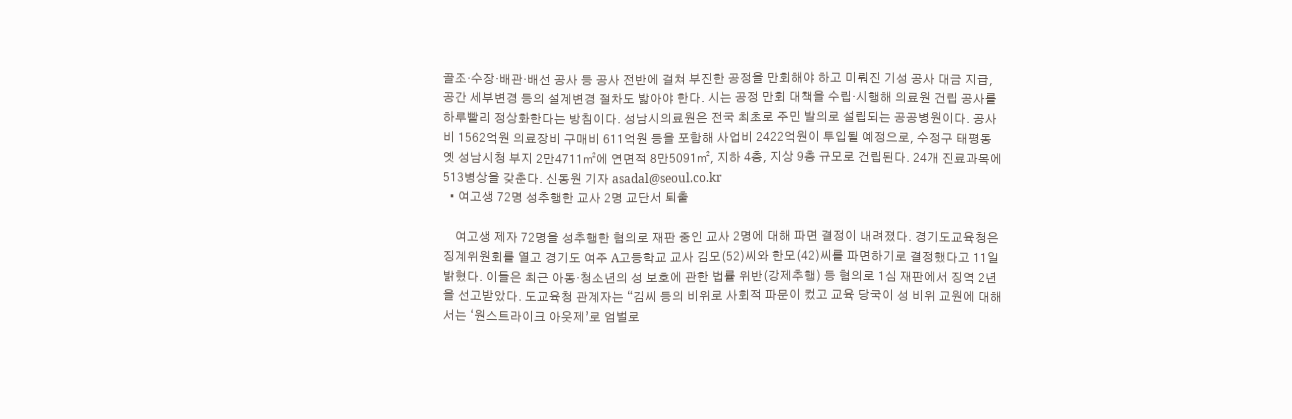골조·수장·배관·배선 공사 등 공사 전반에 걸쳐 부진한 공정을 만회해야 하고 미뤄진 기성 공사 대금 지급, 공간 세부변경 등의 설계변경 절차도 밟아야 한다. 시는 공정 만회 대책을 수립·시행해 의료원 건립 공사를 하루빨리 정상화한다는 방침이다. 성남시의료원은 전국 최초로 주민 발의로 설립되는 공공병원이다. 공사비 1562억원 의료장비 구매비 611억원 등을 포함해 사업비 2422억원이 투입될 예정으로, 수정구 태평동 옛 성남시청 부지 2만4711㎡에 연면적 8만5091㎡, 지하 4층, 지상 9층 규모로 건립된다. 24개 진료과목에 513병상을 갖춘다. 신동원 기자 asadal@seoul.co.kr
  • 여고생 72명 성추행한 교사 2명 교단서 퇴출

    여고생 제자 72명을 성추행한 혐의로 재판 중인 교사 2명에 대해 파면 결정이 내려졌다. 경기도교육청은 징계위원회를 열고 경기도 여주 A고등학교 교사 김모(52)씨와 한모(42)씨를 파면하기로 결정했다고 11일 밝혔다. 이들은 최근 아동·청소년의 성 보호에 관한 법률 위반(강제추행) 등 혐의로 1심 재판에서 징역 2년을 선고받았다. 도교육청 관계자는 “김씨 등의 비위로 사회적 파문이 컸고 교육 당국이 성 비위 교원에 대해서는 ‘원스트라이크 아웃제’로 엄벌로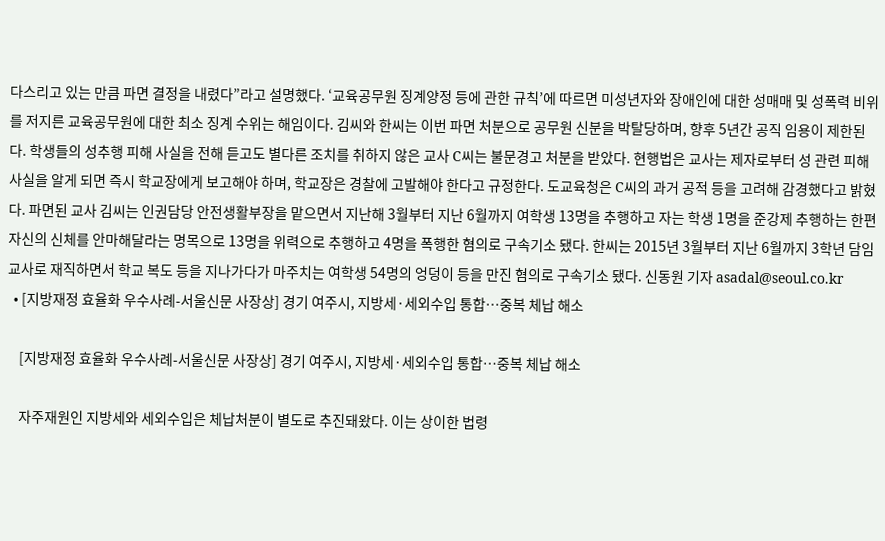다스리고 있는 만큼 파면 결정을 내렸다”라고 설명했다. ‘교육공무원 징계양정 등에 관한 규칙’에 따르면 미성년자와 장애인에 대한 성매매 및 성폭력 비위를 저지른 교육공무원에 대한 최소 징계 수위는 해임이다. 김씨와 한씨는 이번 파면 처분으로 공무원 신분을 박탈당하며, 향후 5년간 공직 임용이 제한된다. 학생들의 성추행 피해 사실을 전해 듣고도 별다른 조치를 취하지 않은 교사 C씨는 불문경고 처분을 받았다. 현행법은 교사는 제자로부터 성 관련 피해 사실을 알게 되면 즉시 학교장에게 보고해야 하며, 학교장은 경찰에 고발해야 한다고 규정한다. 도교육청은 C씨의 과거 공적 등을 고려해 감경했다고 밝혔다. 파면된 교사 김씨는 인권담당 안전생활부장을 맡으면서 지난해 3월부터 지난 6월까지 여학생 13명을 추행하고 자는 학생 1명을 준강제 추행하는 한편 자신의 신체를 안마해달라는 명목으로 13명을 위력으로 추행하고 4명을 폭행한 혐의로 구속기소 됐다. 한씨는 2015년 3월부터 지난 6월까지 3학년 담임교사로 재직하면서 학교 복도 등을 지나가다가 마주치는 여학생 54명의 엉덩이 등을 만진 혐의로 구속기소 됐다. 신동원 기자 asadal@seoul.co.kr
  • [지방재정 효율화 우수사례-서울신문 사장상] 경기 여주시, 지방세·세외수입 통합…중복 체납 해소

    [지방재정 효율화 우수사례-서울신문 사장상] 경기 여주시, 지방세·세외수입 통합…중복 체납 해소

    자주재원인 지방세와 세외수입은 체납처분이 별도로 추진돼왔다. 이는 상이한 법령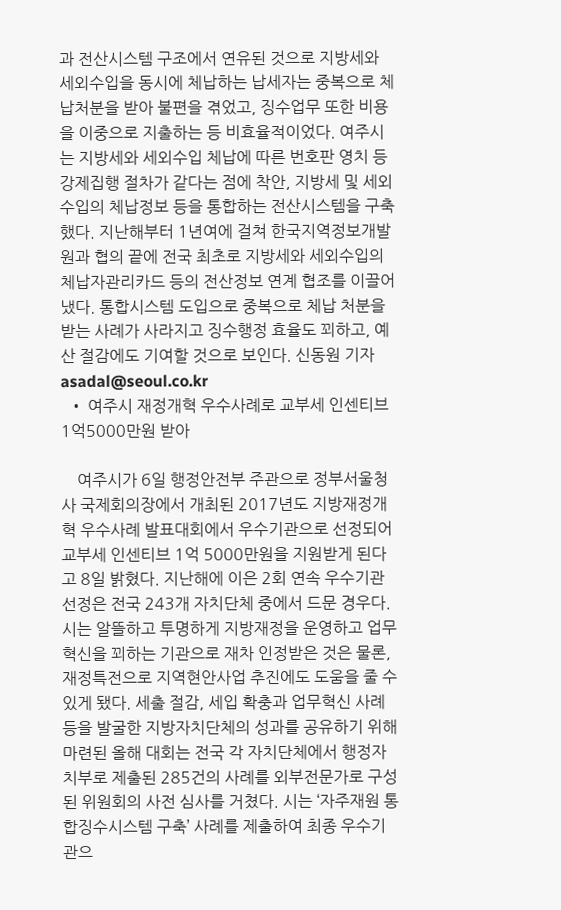과 전산시스템 구조에서 연유된 것으로 지방세와 세외수입을 동시에 체납하는 납세자는 중복으로 체납처분을 받아 불편을 겪었고, 징수업무 또한 비용을 이중으로 지출하는 등 비효율적이었다. 여주시는 지방세와 세외수입 체납에 따른 번호판 영치 등 강제집행 절차가 같다는 점에 착안, 지방세 및 세외수입의 체납정보 등을 통합하는 전산시스템을 구축했다. 지난해부터 1년여에 걸쳐 한국지역정보개발원과 협의 끝에 전국 최초로 지방세와 세외수입의 체납자관리카드 등의 전산정보 연계 협조를 이끌어 냈다. 통합시스템 도입으로 중복으로 체납 처분을 받는 사례가 사라지고 징수행정 효율도 꾀하고, 예산 절감에도 기여할 것으로 보인다. 신동원 기자 asadal@seoul.co.kr
  • 여주시 재정개혁 우수사례로 교부세 인센티브 1억5000만원 받아

    여주시가 6일 행정안전부 주관으로 정부서울청사 국제회의장에서 개최된 2017년도 지방재정개혁 우수사례 발표대회에서 우수기관으로 선정되어 교부세 인센티브 1억 5000만원을 지원받게 된다고 8일 밝혔다. 지난해에 이은 2회 연속 우수기관 선정은 전국 243개 자치단체 중에서 드문 경우다. 시는 알뜰하고 투명하게 지방재정을 운영하고 업무 혁신을 꾀하는 기관으로 재차 인정받은 것은 물론, 재정특전으로 지역현안사업 추진에도 도움을 줄 수 있게 됐다. 세출 절감, 세입 확충과 업무혁신 사례 등을 발굴한 지방자치단체의 성과를 공유하기 위해 마련된 올해 대회는 전국 각 자치단체에서 행정자치부로 제출된 285건의 사례를 외부전문가로 구성된 위원회의 사전 심사를 거쳤다. 시는 ‘자주재원 통합징수시스템 구축’ 사례를 제출하여 최종 우수기관으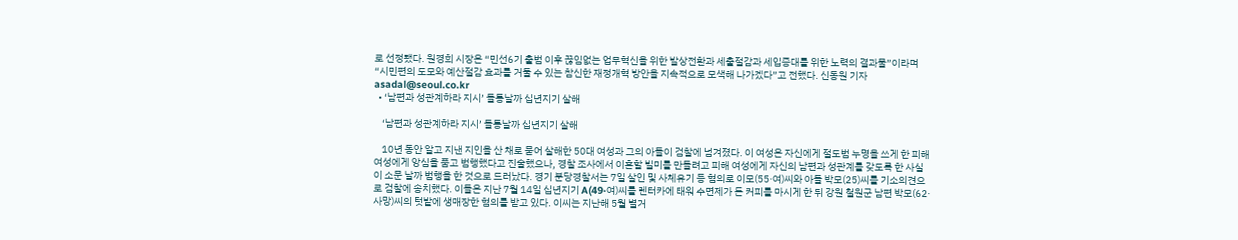로 선정됐다. 원경희 시장은 “민선6기 출범 이후 끊임없는 업무혁신을 위한 발상전환과 세출절감과 세입증대를 위한 노력의 결과물”이라며 “시민편의 도모와 예산절감 효과를 거둘 수 있는 참신한 재정개혁 방안을 지속적으로 모색해 나가겠다”고 전했다. 신동원 기자 asadal@seoul.co.kr
  • ‘남편과 성관계하라 지시’ 들통날까 십년지기 살해

    ‘남편과 성관계하라 지시’ 들통날까 십년지기 살해

    10년 동안 알고 지낸 지인을 산 채로 묻어 살해한 50대 여성과 그의 아들이 검찰에 넘겨졌다. 이 여성은 자신에게 절도범 누명을 쓰게 한 피해 여성에게 앙심을 품고 범행했다고 진술했으나, 경찰 조사에서 이혼할 빌미를 만들려고 피해 여성에게 자신의 남편과 성관계를 갖도록 한 사실이 소문 날까 범행을 한 것으로 드러났다. 경기 분당경찰서는 7일 살인 및 사체유기 등 혐의로 이모(55·여)씨와 아들 박모(25)씨를 기소의견으로 검찰에 송치했다. 이들은 지난 7월 14일 십년지기 A(49·여)씨를 렌터카에 태워 수면제가 든 커피를 마시게 한 뒤 강원 철원군 남편 박모(62·사망)씨의 텃밭에 생매장한 혐의를 받고 있다. 이씨는 지난해 5월 별거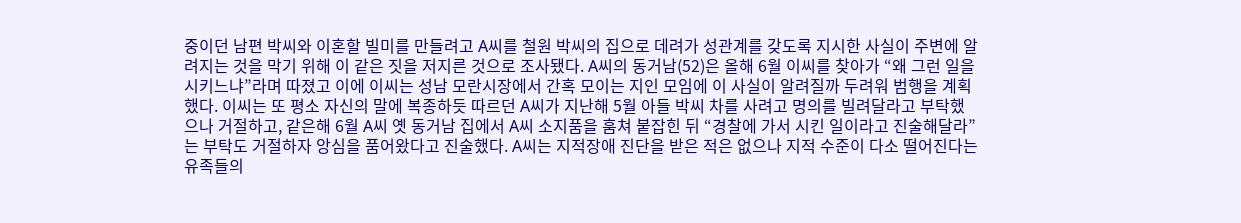중이던 남편 박씨와 이혼할 빌미를 만들려고 A씨를 철원 박씨의 집으로 데려가 성관계를 갖도록 지시한 사실이 주변에 알려지는 것을 막기 위해 이 같은 짓을 저지른 것으로 조사됐다. A씨의 동거남(52)은 올해 6월 이씨를 찾아가 “왜 그런 일을 시키느냐”라며 따졌고 이에 이씨는 성남 모란시장에서 간혹 모이는 지인 모임에 이 사실이 알려질까 두려워 범행을 계획했다. 이씨는 또 평소 자신의 말에 복종하듯 따르던 A씨가 지난해 5월 아들 박씨 차를 사려고 명의를 빌려달라고 부탁했으나 거절하고, 같은해 6월 A씨 옛 동거남 집에서 A씨 소지품을 훔쳐 붙잡힌 뒤 “경찰에 가서 시킨 일이라고 진술해달라”는 부탁도 거절하자 앙심을 품어왔다고 진술했다. A씨는 지적장애 진단을 받은 적은 없으나 지적 수준이 다소 떨어진다는 유족들의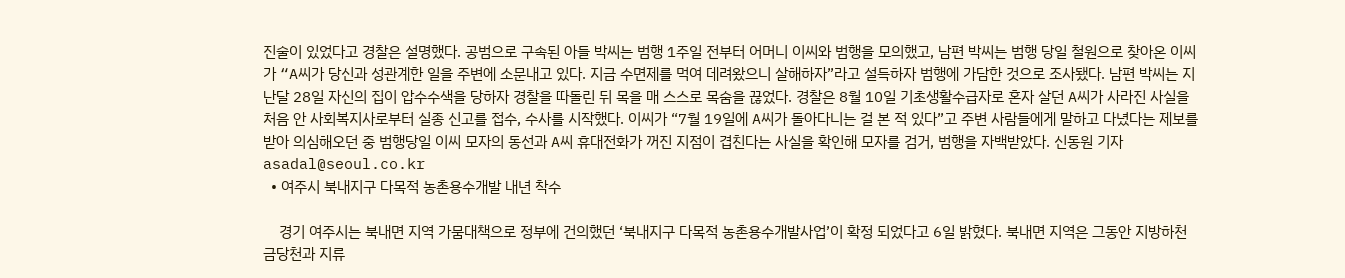진술이 있었다고 경찰은 설명했다. 공범으로 구속된 아들 박씨는 범행 1주일 전부터 어머니 이씨와 범행을 모의했고, 남편 박씨는 범행 당일 철원으로 찾아온 이씨가 “A씨가 당신과 성관계한 일을 주변에 소문내고 있다. 지금 수면제를 먹여 데려왔으니 살해하자”라고 설득하자 범행에 가담한 것으로 조사됐다. 남편 박씨는 지난달 28일 자신의 집이 압수수색을 당하자 경찰을 따돌린 뒤 목을 매 스스로 목숨을 끊었다. 경찰은 8월 10일 기초생활수급자로 혼자 살던 A씨가 사라진 사실을 처음 안 사회복지사로부터 실종 신고를 접수, 수사를 시작했다. 이씨가 “7월 19일에 A씨가 돌아다니는 걸 본 적 있다”고 주변 사람들에게 말하고 다녔다는 제보를 받아 의심해오던 중 범행당일 이씨 모자의 동선과 A씨 휴대전화가 꺼진 지점이 겹친다는 사실을 확인해 모자를 검거, 범행을 자백받았다. 신동원 기자 asadal@seoul.co.kr
  • 여주시 북내지구 다목적 농촌용수개발 내년 착수

    경기 여주시는 북내면 지역 가뭄대책으로 정부에 건의했던 ‘북내지구 다목적 농촌용수개발사업’이 확정 되었다고 6일 밝혔다. 북내면 지역은 그동안 지방하천 금당천과 지류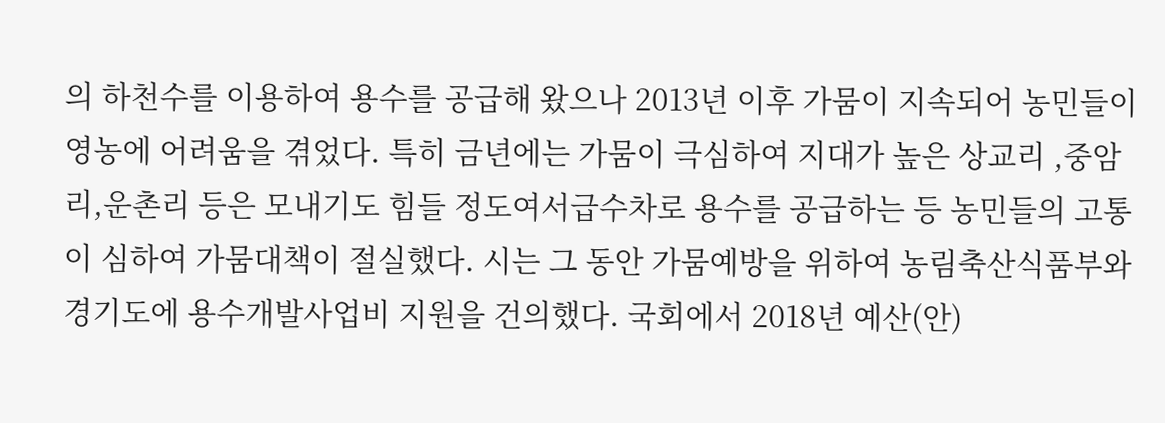의 하천수를 이용하여 용수를 공급해 왔으나 2013년 이후 가뭄이 지속되어 농민들이 영농에 어려움을 겪었다. 특히 금년에는 가뭄이 극심하여 지대가 높은 상교리 ,중암리,운촌리 등은 모내기도 힘들 정도여서급수차로 용수를 공급하는 등 농민들의 고통이 심하여 가뭄대책이 절실했다. 시는 그 동안 가뭄예방을 위하여 농림축산식품부와 경기도에 용수개발사업비 지원을 건의했다. 국회에서 2018년 예산(안)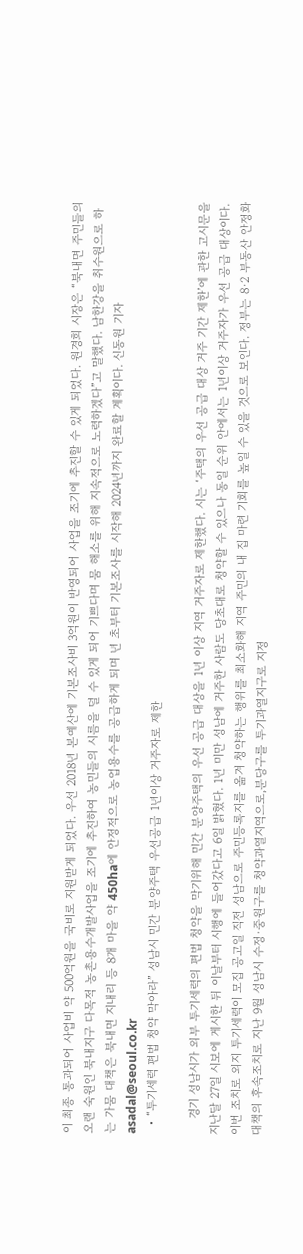이 최종 통과되어 사업비 약 500억원을 국비로 지원받게 되었다. 우선 2018년 본예산에 기본조사비 3억원이 반영되어 사업을 조기에 추진할 수 있게 되었다. 원경희 시장은 “북내면 주민들의 오랜 숙원인 북내지구 다목적 농촌용수개발사업을 조기에 추진하여 농민들의 시름을 덜 수 있게 되어 기쁘다며 뭄 해소를 위해 지속적으로 노력하겠다”고 말했다. 남한강을 취수원으로 하는 가뭄 대책은 북내면 지내리 등 8개 마을 약 450ha에 안정적으로 농업용수를 공급하게 되며 년 초부터 기본조사를 시작해 2024년까지 완료할 계획이다. 신동원 기자 asadal@seoul.co.kr
  • “투기세력 편법 청약 막아라” 성남시 민간 분양주택 우선공급 1년이상 거주자로 제한

    경기 성남시가 외부 투기세력의 편법 청약을 막기위해 민간 분양주택의 우선 공급 대상을 1년 이상 지역 거주자로 제한했다. 시는 ‘주택의 우선 공급 대상 거주 기간 제한’에 관한 고시문을 지난달 27일 시보에 게시한 뒤 이날부터 시행에 들어갔다고 6일 밝혔다. 1년 미만 성남에 거주한 사람도 당초대로 청약할 수 있으나 동일 순위 안에서는 1년이상 거주자가 우선 공급 대상이다. 이번 조치로 외지 투기세력이 모집 공고일 직전 성남으로 주민등록지를 옮겨 청약하는 행위를 최소화해 지역 주민의 내 집 마련 기회를 높일 수 있을 것으로 보인다. 정부는 8·2 부동산 안정화 대책의 후속조치로 지난 9월 성남시 수정·중원구를 청약과열지역으로,분당구를 투기과열지구로 지정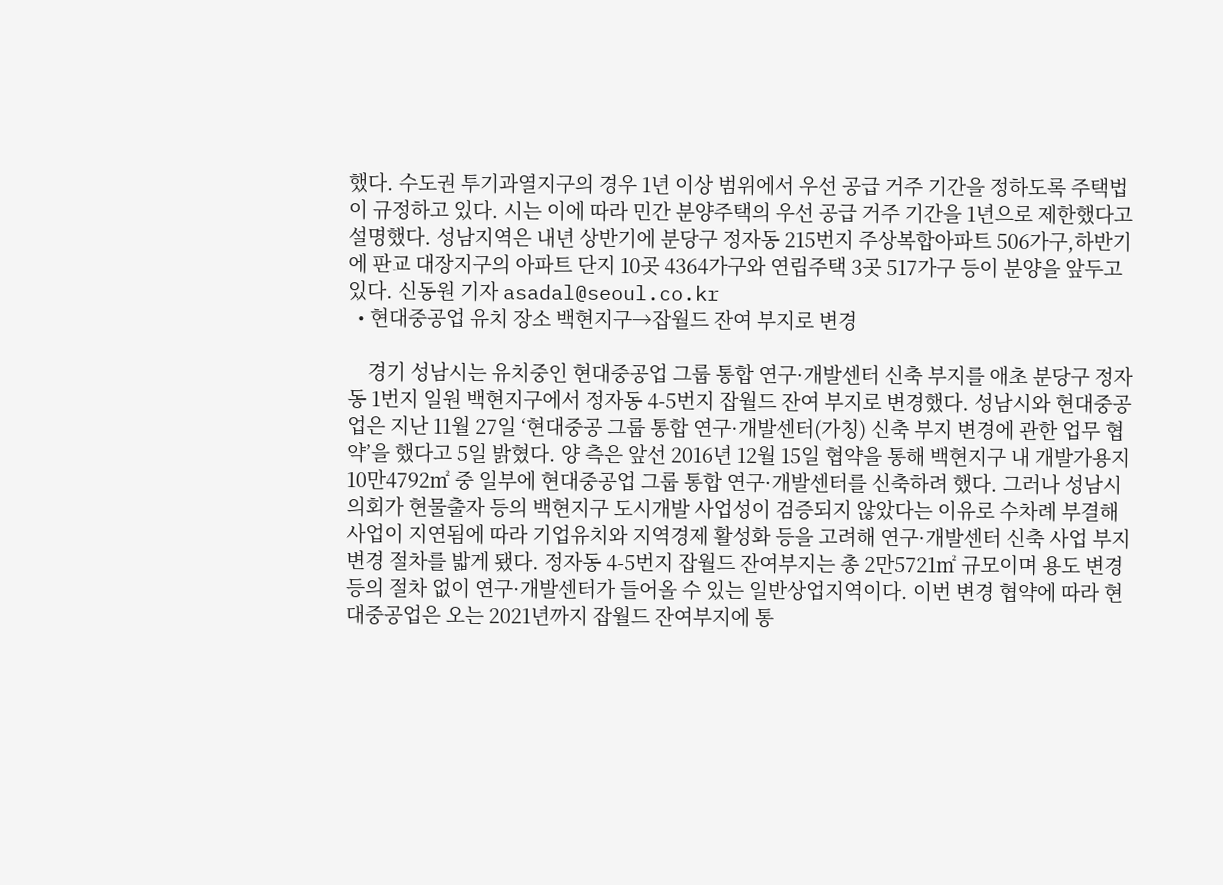했다. 수도권 투기과열지구의 경우 1년 이상 범위에서 우선 공급 거주 기간을 정하도록 주택법이 규정하고 있다. 시는 이에 따라 민간 분양주택의 우선 공급 거주 기간을 1년으로 제한했다고 설명했다. 성남지역은 내년 상반기에 분당구 정자동 215번지 주상복합아파트 506가구,하반기에 판교 대장지구의 아파트 단지 10곳 4364가구와 연립주택 3곳 517가구 등이 분양을 앞두고 있다. 신동원 기자 asadal@seoul.co.kr
  • 현대중공업 유치 장소 백현지구→잡월드 잔여 부지로 변경

    경기 성남시는 유치중인 현대중공업 그룹 통합 연구·개발센터 신축 부지를 애초 분당구 정자동 1번지 일원 백현지구에서 정자동 4-5번지 잡월드 잔여 부지로 변경했다. 성남시와 현대중공업은 지난 11월 27일 ‘현대중공 그룹 통합 연구·개발센터(가칭) 신축 부지 변경에 관한 업무 협약’을 했다고 5일 밝혔다. 양 측은 앞선 2016년 12월 15일 협약을 통해 백현지구 내 개발가용지 10만4792㎡ 중 일부에 현대중공업 그룹 통합 연구·개발센터를 신축하려 했다. 그러나 성남시의회가 현물출자 등의 백현지구 도시개발 사업성이 검증되지 않았다는 이유로 수차례 부결해 사업이 지연됨에 따라 기업유치와 지역경제 활성화 등을 고려해 연구·개발센터 신축 사업 부지 변경 절차를 밟게 됐다. 정자동 4-5번지 잡월드 잔여부지는 총 2만5721㎡ 규모이며 용도 변경 등의 절차 없이 연구·개발센터가 들어올 수 있는 일반상업지역이다. 이번 변경 협약에 따라 현대중공업은 오는 2021년까지 잡월드 잔여부지에 통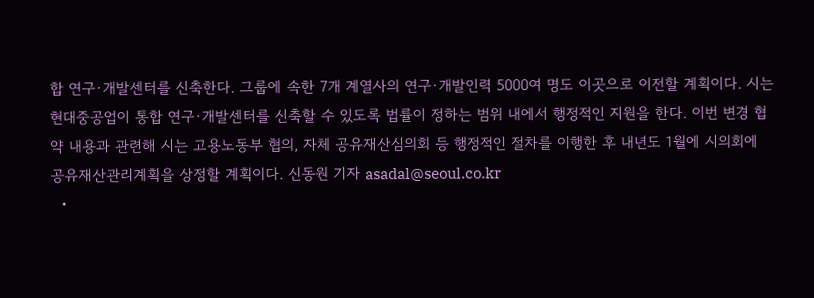합 연구·개발센터를 신축한다. 그룹에 속한 7개 계열사의 연구·개발인력 5000여 명도 이곳으로 이전할 계획이다. 시는 현대중공업이 통합 연구·개발센터를 신축할 수 있도록 법률이 정하는 범위 내에서 행정적인 지원을 한다. 이번 변경 협약 내용과 관련해 시는 고용노동부 협의, 자체 공유재산심의회 등 행정적인 절차를 이행한 후 내년도 1월에 시의회에 공유재산관리계획을 상정할 계획이다. 신동원 기자 asadal@seoul.co.kr
  •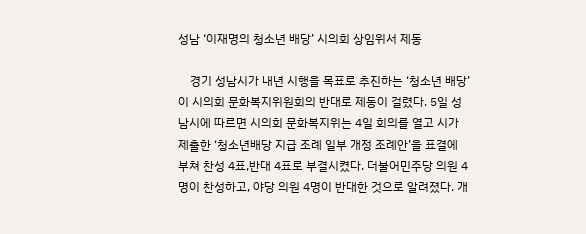성남 ‘이재명의 청소년 배당’ 시의회 상임위서 제동

    경기 성남시가 내년 시행을 목표로 추진하는 ‘청소년 배당’이 시의회 문화복지위원회의 반대로 제동이 걸렸다. 5일 성남시에 따르면 시의회 문화복지위는 4일 회의를 열고 시가 제출한 ‘청소년배당 지급 조례 일부 개정 조례안’을 표결에 부쳐 찬성 4표,반대 4표로 부결시켰다. 더불어민주당 의원 4명이 찬성하고, 야당 의원 4명이 반대한 것으로 알려졌다. 개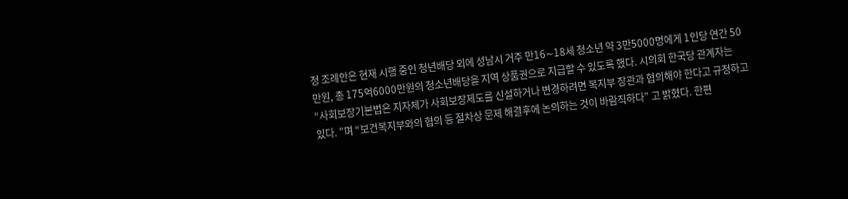정 조례안은 현재 시행 중인 청년배당 외에 성남시 거주 만16∼18세 청소년 약 3만5000명에게 1인당 연간 50만원, 총 175억6000만원의 청소년배당을 지역 상품권으로 지급할 수 있도록 했다. 시의회 한국당 관계자는 “사회보장기본법은 지자체가 사회보장제도를 신설하거나 변경하려면 복지부 장관과 협의해야 한다고 규정하고 있다. ”며 “보건복지부와의 협의 등 절차상 문제 해결후에 논의하는 것이 바람직하다” 고 밝혔다. 한편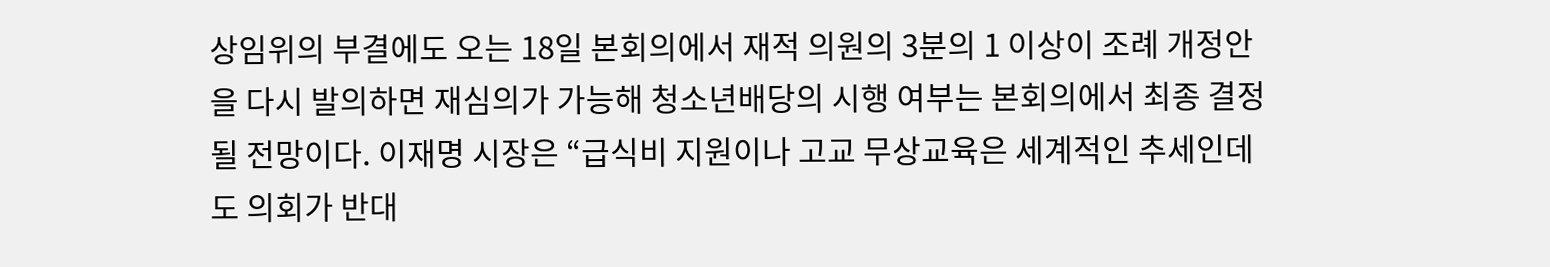상임위의 부결에도 오는 18일 본회의에서 재적 의원의 3분의 1 이상이 조례 개정안을 다시 발의하면 재심의가 가능해 청소년배당의 시행 여부는 본회의에서 최종 결정될 전망이다. 이재명 시장은 “급식비 지원이나 고교 무상교육은 세계적인 추세인데도 의회가 반대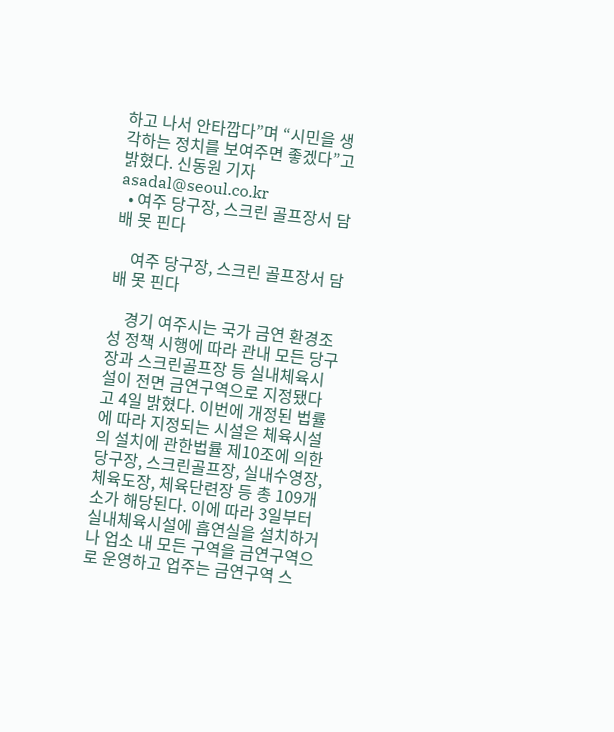하고 나서 안타깝다”며 “시민을 생각하는 정치를 보여주면 좋겠다”고 밝혔다. 신동원 기자 asadal@seoul.co.kr
  • 여주 당구장, 스크린 골프장서 담배 못 핀다

    여주 당구장, 스크린 골프장서 담배 못 핀다

    경기 여주시는 국가 금연 환경조성 정책 시행에 따라 관내 모든 당구장과 스크린골프장 등 실내체육시설이 전면 금연구역으로 지정됐다고 4일 밝혔다. 이번에 개정된 법률에 따라 지정되는 시설은 체육시설의 설치에 관한법률 제10조에 의한 당구장, 스크린골프장, 실내수영장, 체육도장, 체육단련장 등 총 109개소가 해당된다. 이에 따라 3일부터 실내체육시설에 흡연실을 설치하거나 업소 내 모든 구역을 금연구역으로 운영하고 업주는 금연구역 스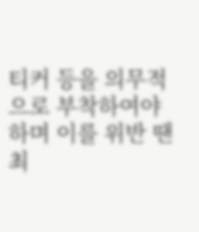티커 등을 의무적으로 부착하여야 하며 이를 위반 땐 최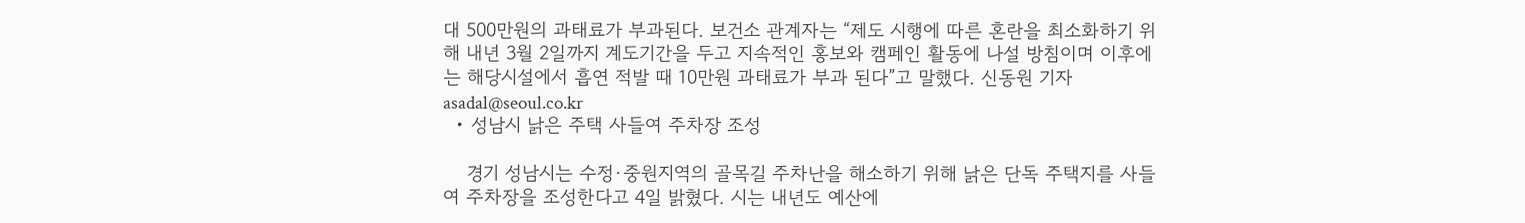대 500만원의 과태료가 부과된다. 보건소 관계자는 “제도 시행에 따른 혼란을 최소화하기 위해 내년 3월 2일까지 계도기간을 두고 지속적인 홍보와 캠페인 활동에 나설 방침이며 이후에는 해당시설에서 흡연 적발 때 10만원 과태료가 부과 된다”고 말했다. 신동원 기자 asadal@seoul.co.kr
  • 성남시 낡은 주택 사들여 주차장 조성

    경기 성남시는 수정·중원지역의 골목길 주차난을 해소하기 위해 낡은 단독 주택지를 사들여 주차장을 조성한다고 4일 밝혔다. 시는 내년도 예산에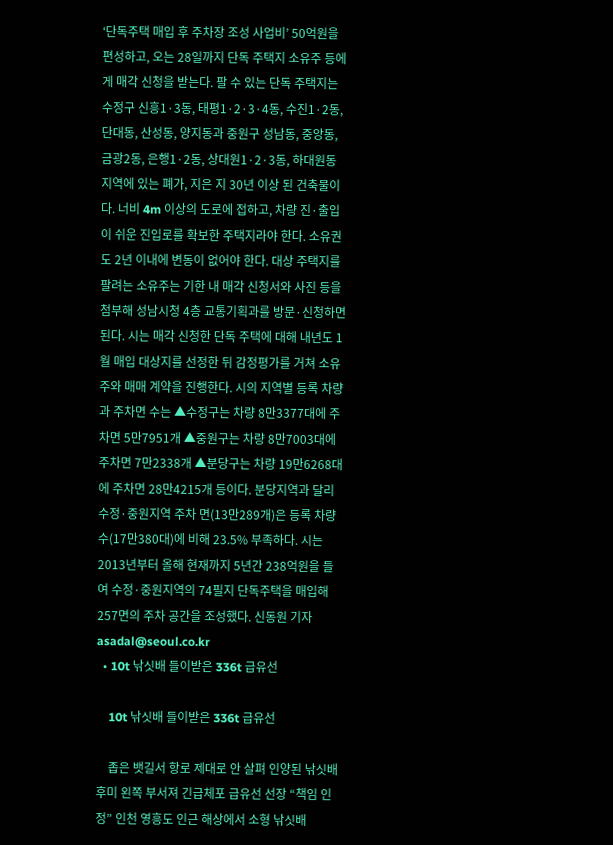‘단독주택 매입 후 주차장 조성 사업비’ 50억원을 편성하고, 오는 28일까지 단독 주택지 소유주 등에게 매각 신청을 받는다. 팔 수 있는 단독 주택지는 수정구 신흥1·3동, 태평1·2·3·4동, 수진1·2동, 단대동, 산성동, 양지동과 중원구 성남동, 중앙동, 금광2동, 은행1·2동, 상대원1·2·3동, 하대원동 지역에 있는 폐가, 지은 지 30년 이상 된 건축물이다. 너비 4m 이상의 도로에 접하고, 차량 진·출입이 쉬운 진입로를 확보한 주택지라야 한다. 소유권도 2년 이내에 변동이 없어야 한다. 대상 주택지를 팔려는 소유주는 기한 내 매각 신청서와 사진 등을 첨부해 성남시청 4층 교통기획과를 방문·신청하면 된다. 시는 매각 신청한 단독 주택에 대해 내년도 1월 매입 대상지를 선정한 뒤 감정평가를 거쳐 소유주와 매매 계약을 진행한다. 시의 지역별 등록 차량과 주차면 수는 ▲수정구는 차량 8만3377대에 주차면 5만7951개 ▲중원구는 차량 8만7003대에 주차면 7만2338개 ▲분당구는 차량 19만6268대에 주차면 28만4215개 등이다. 분당지역과 달리 수정·중원지역 주차 면(13만289개)은 등록 차량 수(17만380대)에 비해 23.5% 부족하다. 시는 2013년부터 올해 현재까지 5년간 238억원을 들여 수정·중원지역의 74필지 단독주택을 매입해 257면의 주차 공간을 조성했다. 신동원 기자 asadal@seoul.co.kr
  • 10t 낚싯배 들이받은 336t 급유선

    10t 낚싯배 들이받은 336t 급유선

    좁은 뱃길서 항로 제대로 안 살펴 인양된 낚싯배 후미 왼쪽 부서져 긴급체포 급유선 선장 “책임 인정” 인천 영흥도 인근 해상에서 소형 낚싯배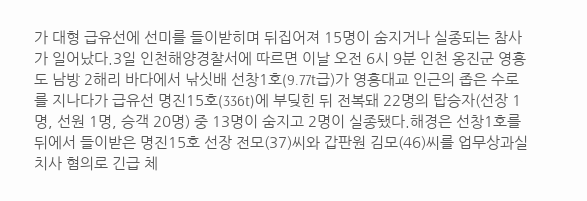가 대형 급유선에 선미를 들이받히며 뒤집어져 15명이 숨지거나 실종되는 참사가 일어났다.3일 인천해양경찰서에 따르면 이날 오전 6시 9분 인천 옹진군 영흥도 남방 2해리 바다에서 낚싯배 선창1호(9.77t급)가 영흥대교 인근의 좁은 수로를 지나다가 급유선 명진15호(336t)에 부딪힌 뒤 전복돼 22명의 탑승자(선장 1명, 선원 1명, 승객 20명) 중 13명이 숨지고 2명이 실종됐다.해경은 선창1호를 뒤에서 들이받은 명진15호 선장 전모(37)씨와 갑판원 김모(46)씨를 업무상과실치사 혐의로 긴급 체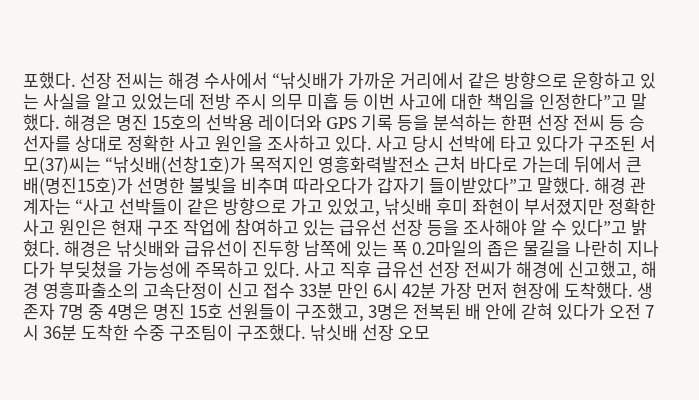포했다. 선장 전씨는 해경 수사에서 “낚싯배가 가까운 거리에서 같은 방향으로 운항하고 있는 사실을 알고 있었는데 전방 주시 의무 미흡 등 이번 사고에 대한 책임을 인정한다”고 말했다. 해경은 명진 15호의 선박용 레이더와 GPS 기록 등을 분석하는 한편 선장 전씨 등 승선자를 상대로 정확한 사고 원인을 조사하고 있다. 사고 당시 선박에 타고 있다가 구조된 서모(37)씨는 “낚싯배(선창1호)가 목적지인 영흥화력발전소 근처 바다로 가는데 뒤에서 큰 배(명진15호)가 선명한 불빛을 비추며 따라오다가 갑자기 들이받았다”고 말했다. 해경 관계자는 “사고 선박들이 같은 방향으로 가고 있었고, 낚싯배 후미 좌현이 부서졌지만 정확한 사고 원인은 현재 구조 작업에 참여하고 있는 급유선 선장 등을 조사해야 알 수 있다”고 밝혔다. 해경은 낚싯배와 급유선이 진두항 남쪽에 있는 폭 0.2마일의 좁은 물길을 나란히 지나다가 부딪쳤을 가능성에 주목하고 있다. 사고 직후 급유선 선장 전씨가 해경에 신고했고, 해경 영흥파출소의 고속단정이 신고 접수 33분 만인 6시 42분 가장 먼저 현장에 도착했다. 생존자 7명 중 4명은 명진 15호 선원들이 구조했고, 3명은 전복된 배 안에 갇혀 있다가 오전 7시 36분 도착한 수중 구조팀이 구조했다. 낚싯배 선장 오모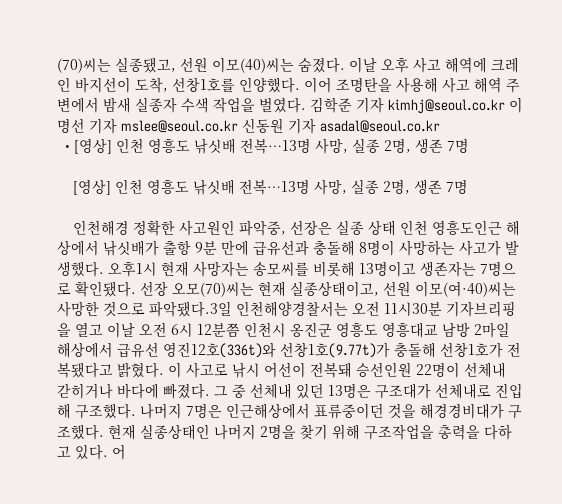(70)씨는 실종됐고, 선원 이모(40)씨는 숨졌다. 이날 오후 사고 해역에 크레인 바지선이 도착, 선창1호를 인양했다. 이어 조명탄을 사용해 사고 해역 주변에서 밤새 실종자 수색 작업을 벌였다. 김학준 기자 kimhj@seoul.co.kr 이명선 기자 mslee@seoul.co.kr 신동원 기자 asadal@seoul.co.kr
  • [영상] 인천 영흥도 낚싯배 전복…13명 사망, 실종 2명, 생존 7명

    [영상] 인천 영흥도 낚싯배 전복…13명 사망, 실종 2명, 생존 7명

    인천해경 정확한 사고원인 파악중, 선장은 실종 상태 인천 영흥도인근 해상에서 낚싯배가 출항 9분 만에 급유선과 충돌해 8명이 사망하는 사고가 발생했다. 오후1시 현재 사망자는 송모씨를 비롯해 13명이고 생존자는 7명으로 확인됐다. 선장 오모(70)씨는 현재 실종상태이고, 선원 이모(여·40)씨는 사망한 것으로 파악됐다.3일 인천해양경찰서는 오전 11시30분 기자브리핑을 열고 이날 오전 6시 12분쯤 인천시 옹진군 영흥도 영흥대교 남방 2마일 해상에서 급유선 영진12호(336t)와 선창1호(9.77t)가 충돌해 선창1호가 전복됐다고 밝혔다. 이 사고로 낚시 어선이 전복돼 승선인원 22명이 선체내 갇히거나 바다에 빠졌다. 그 중 선체내 있던 13명은 구조대가 선체내로 진입해 구조했다. 나머지 7명은 인근해상에서 표류중이던 것을 해경경비대가 구조했다. 현재 실종상태인 나머지 2명을 찾기 위해 구조작업을 총력을 다하고 있다. 어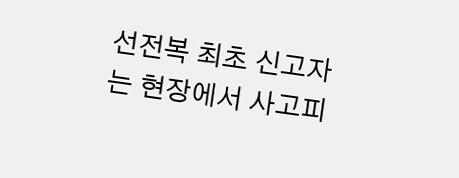선전복 최초 신고자는 현장에서 사고피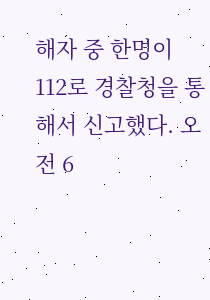해자 중 한명이 112로 경찰청을 통해서 신고했다. 오전 6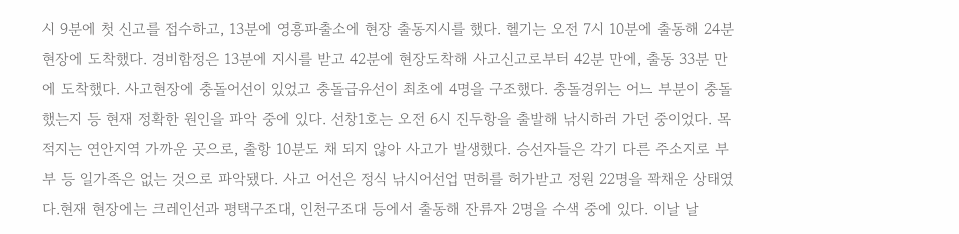시 9분에 첫 신고를 접수하고, 13분에 영흥파출소에 현장 출동지시를 했다. 헬기는 오전 7시 10분에 출동해 24분 현장에 도착했다. 경비함정은 13분에 지시를 받고 42분에 현장도착해 사고신고로부터 42분 만에, 출동 33분 만에 도착했다. 사고현장에 충돌어선이 있었고 충돌급유선이 최초에 4명을 구조했다. 충돌경위는 어느 부분이 충돌했는지 등 현재 정확한 원인을 파악 중에 있다. 선창1호는 오전 6시 진두항을 출발해 낚시하러 가던 중이었다. 목적지는 연안지역 가까운 곳으로, 출항 10분도 채 되지 않아 사고가 발생했다. 승선자들은 각기 다른 주소지로 부부 등 일가족은 없는 것으로 파악됐다. 사고 어선은 정식 낚시어선업 면허를 허가받고 정원 22명을 꽉채운 상태였다.현재 현장에는 크레인선과 평택구조대, 인천구조대 등에서 출동해 잔류자 2명을 수색 중에 있다. 이날 날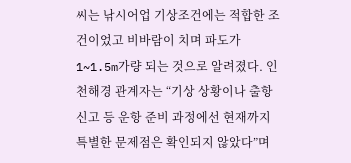씨는 낚시어업 기상조건에는 적합한 조건이었고 비바람이 치며 파도가 1~1.5m가량 되는 것으로 알려졌다. 인천해경 관계자는 “기상 상황이나 출항 신고 등 운항 준비 과정에선 현재까지 특별한 문제점은 확인되지 않았다”며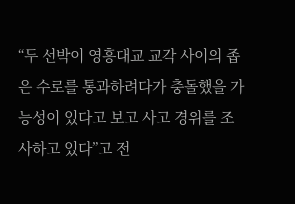“두 선박이 영흥대교 교각 사이의 좁은 수로를 통과하려다가 충돌했을 가능성이 있다고 보고 사고 경위를 조사하고 있다”고 전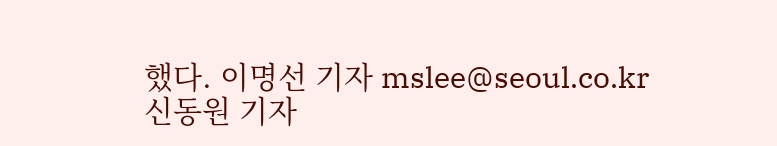했다. 이명선 기자 mslee@seoul.co.kr 신동원 기자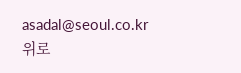asadal@seoul.co.kr
위로